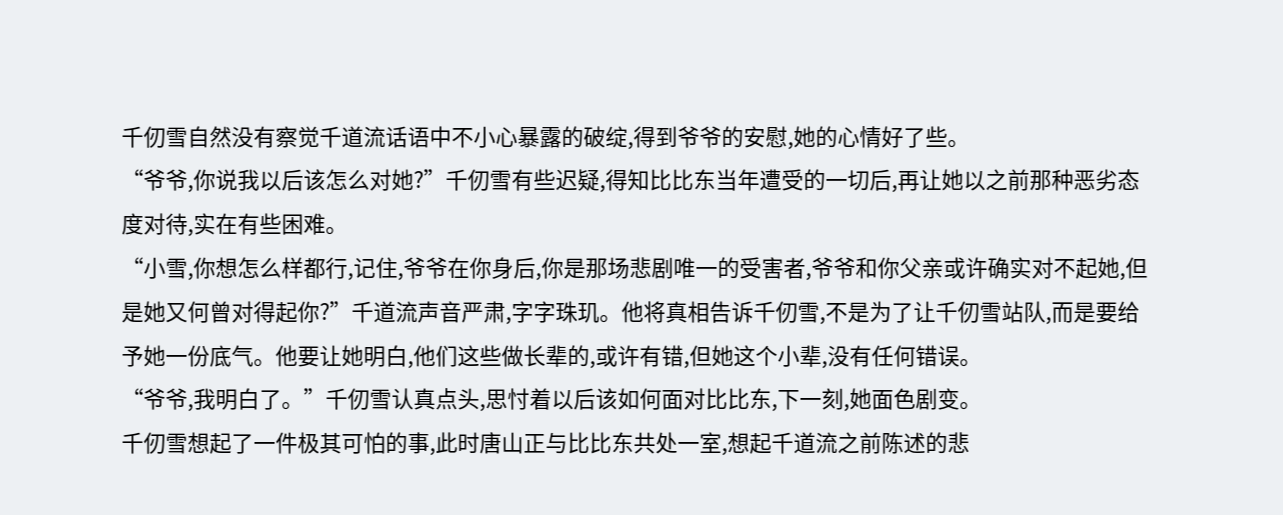千仞雪自然没有察觉千道流话语中不小心暴露的破绽,得到爷爷的安慰,她的心情好了些。
“爷爷,你说我以后该怎么对她?”千仞雪有些迟疑,得知比比东当年遭受的一切后,再让她以之前那种恶劣态度对待,实在有些困难。
“小雪,你想怎么样都行,记住,爷爷在你身后,你是那场悲剧唯一的受害者,爷爷和你父亲或许确实对不起她,但是她又何曾对得起你?”千道流声音严肃,字字珠玑。他将真相告诉千仞雪,不是为了让千仞雪站队,而是要给予她一份底气。他要让她明白,他们这些做长辈的,或许有错,但她这个小辈,没有任何错误。
“爷爷,我明白了。”千仞雪认真点头,思忖着以后该如何面对比比东,下一刻,她面色剧变。
千仞雪想起了一件极其可怕的事,此时唐山正与比比东共处一室,想起千道流之前陈述的悲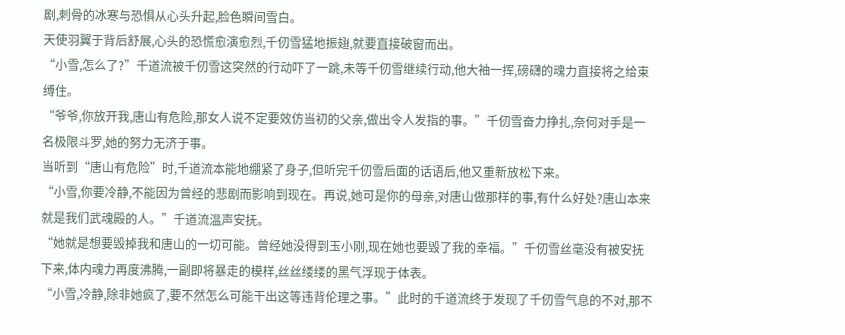剧,刺骨的冰寒与恐惧从心头升起,脸色瞬间雪白。
天使羽翼于背后舒展,心头的恐慌愈演愈烈,千仞雪猛地振翅,就要直接破窗而出。
“小雪,怎么了?”千道流被千仞雪这突然的行动吓了一跳,未等千仞雪继续行动,他大袖一挥,磅礴的魂力直接将之给束缚住。
“爷爷,你放开我,唐山有危险,那女人说不定要效仿当初的父亲,做出令人发指的事。”千仞雪奋力挣扎,奈何对手是一名极限斗罗,她的努力无济于事。
当听到“唐山有危险”时,千道流本能地绷紧了身子,但听完千仞雪后面的话语后,他又重新放松下来。
“小雪,你要冷静,不能因为曾经的悲剧而影响到现在。再说,她可是你的母亲,对唐山做那样的事,有什么好处?唐山本来就是我们武魂殿的人。”千道流温声安抚。
“她就是想要毁掉我和唐山的一切可能。曾经她没得到玉小刚,现在她也要毁了我的幸福。”千仞雪丝毫没有被安抚下来,体内魂力再度沸腾,一副即将暴走的模样,丝丝缕缕的黑气浮现于体表。
“小雪,冷静,除非她疯了,要不然怎么可能干出这等违背伦理之事。”此时的千道流终于发现了千仞雪气息的不对,那不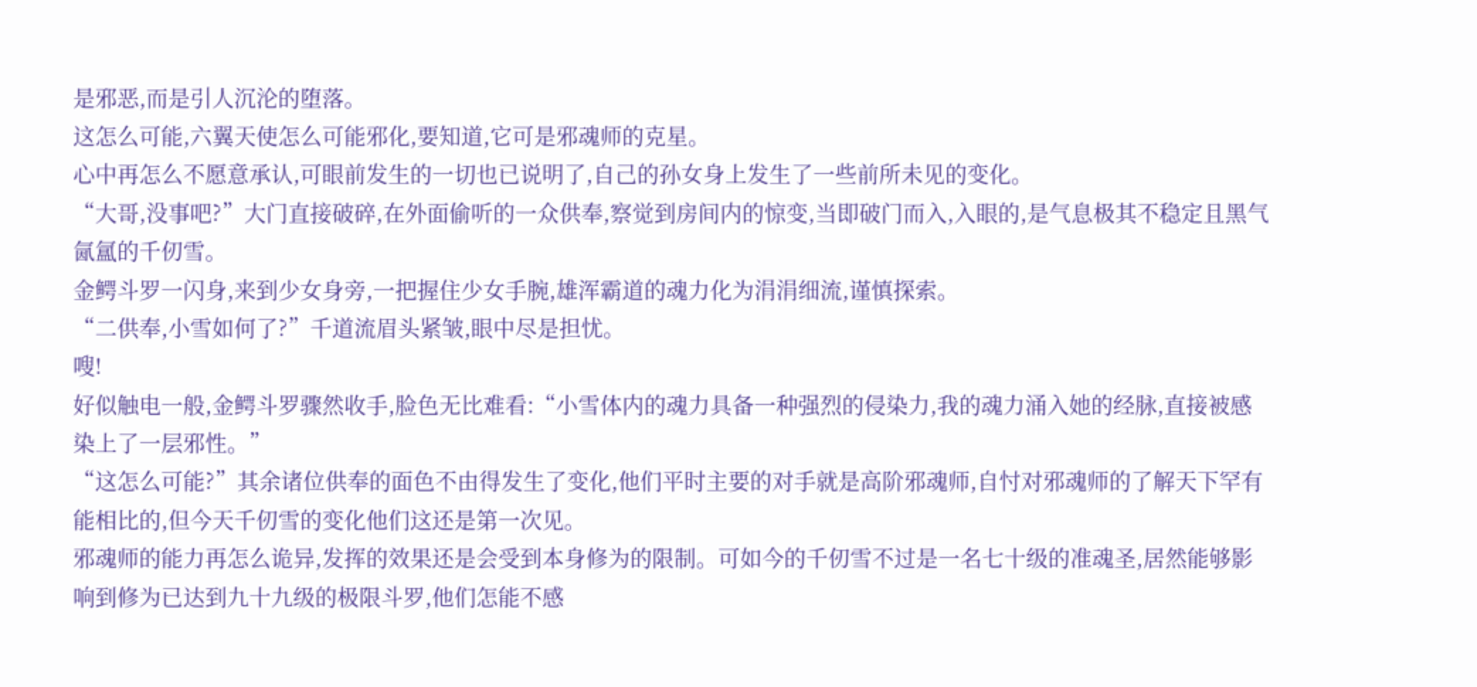是邪恶,而是引人沉沦的堕落。
这怎么可能,六翼天使怎么可能邪化,要知道,它可是邪魂师的克星。
心中再怎么不愿意承认,可眼前发生的一切也已说明了,自己的孙女身上发生了一些前所未见的变化。
“大哥,没事吧?”大门直接破碎,在外面偷听的一众供奉,察觉到房间内的惊变,当即破门而入,入眼的,是气息极其不稳定且黑气氤氲的千仞雪。
金鳄斗罗一闪身,来到少女身旁,一把握住少女手腕,雄浑霸道的魂力化为涓涓细流,谨慎探索。
“二供奉,小雪如何了?”千道流眉头紧皱,眼中尽是担忧。
嗖!
好似触电一般,金鳄斗罗骤然收手,脸色无比难看:“小雪体内的魂力具备一种强烈的侵染力,我的魂力涌入她的经脉,直接被感染上了一层邪性。”
“这怎么可能?”其余诸位供奉的面色不由得发生了变化,他们平时主要的对手就是高阶邪魂师,自忖对邪魂师的了解天下罕有能相比的,但今天千仞雪的变化他们这还是第一次见。
邪魂师的能力再怎么诡异,发挥的效果还是会受到本身修为的限制。可如今的千仞雪不过是一名七十级的准魂圣,居然能够影响到修为已达到九十九级的极限斗罗,他们怎能不感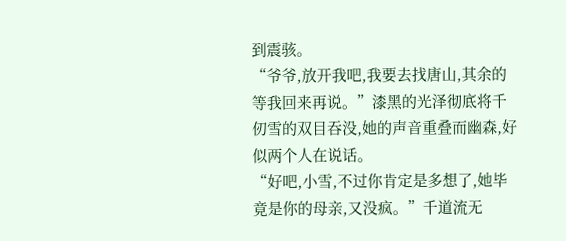到震骇。
“爷爷,放开我吧,我要去找唐山,其余的等我回来再说。”漆黑的光泽彻底将千仞雪的双目吞没,她的声音重叠而幽森,好似两个人在说话。
“好吧,小雪,不过你肯定是多想了,她毕竟是你的母亲,又没疯。”千道流无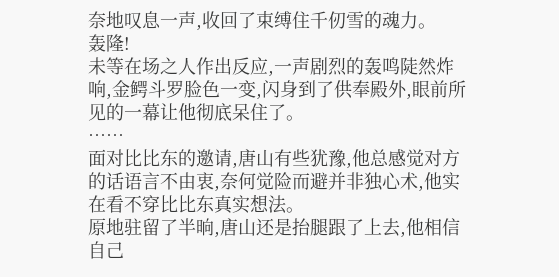奈地叹息一声,收回了束缚住千仞雪的魂力。
轰隆!
未等在场之人作出反应,一声剧烈的轰鸣陡然炸响,金鳄斗罗脸色一变,闪身到了供奉殿外,眼前所见的一幕让他彻底呆住了。
……
面对比比东的邀请,唐山有些犹豫,他总感觉对方的话语言不由衷,奈何觉险而避并非独心术,他实在看不穿比比东真实想法。
原地驻留了半晌,唐山还是抬腿跟了上去,他相信自己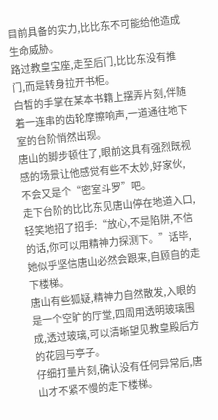目前具备的实力,比比东不可能给他造成生命威胁。
路过教皇宝座,走至后门,比比东没有推门,而是转身拉开书柜。
白皙的手掌在某本书籍上摆弄片刻,伴随着一连串的齿轮摩擦响声,一道通往地下室的台阶悄然出现。
唐山的脚步顿住了,眼前这具有强烈既视感的场景让他感觉有些不太妙,好家伙,不会又是个“密室斗罗”吧。
走下台阶的比比东见唐山停在地道入口,轻笑地招了招手:“放心,不是陷阱,不信的话,你可以用精神力探测下。”话毕,她似乎坚信唐山必然会跟来,自顾自的走下楼梯。
唐山有些狐疑,精神力自然散发,入眼的是一个空旷的厅堂,四周用透明玻璃围成,透过玻璃,可以清晰望见教皇殿后方的花园与亭子。
仔细打量片刻,确认没有任何异常后,唐山才不紧不慢的走下楼梯。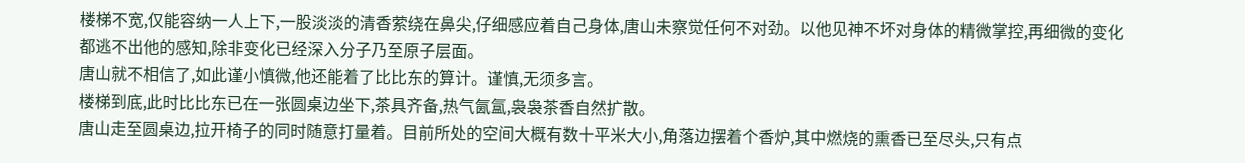楼梯不宽,仅能容纳一人上下,一股淡淡的清香萦绕在鼻尖,仔细感应着自己身体,唐山未察觉任何不对劲。以他见神不坏对身体的精微掌控,再细微的变化都逃不出他的感知,除非变化已经深入分子乃至原子层面。
唐山就不相信了,如此谨小慎微,他还能着了比比东的算计。谨慎,无须多言。
楼梯到底,此时比比东已在一张圆桌边坐下,茶具齐备,热气氤氲,袅袅茶香自然扩散。
唐山走至圆桌边,拉开椅子的同时随意打量着。目前所处的空间大概有数十平米大小,角落边摆着个香炉,其中燃烧的熏香已至尽头,只有点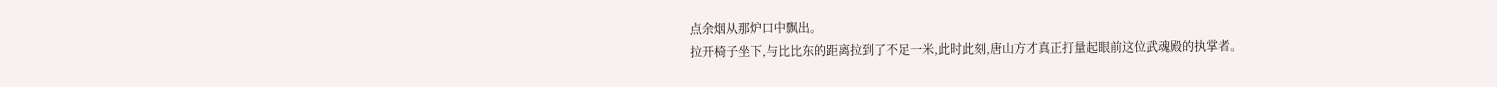点余烟从那炉口中飘出。
拉开椅子坐下,与比比东的距离拉到了不足一米,此时此刻,唐山方才真正打量起眼前这位武魂殿的执掌者。